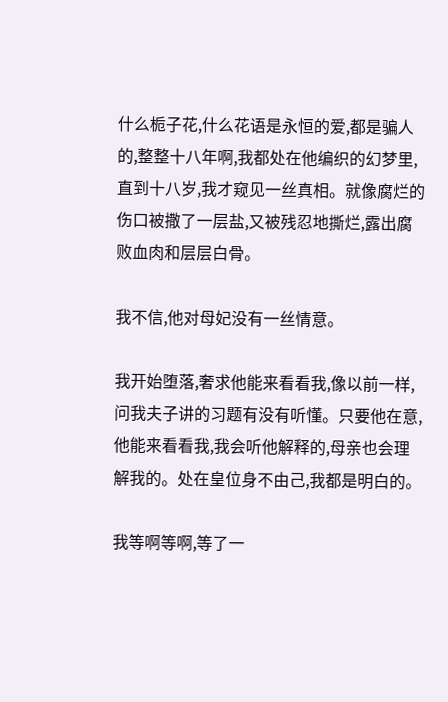什么栀子花,什么花语是永恒的爱,都是骗人的,整整十八年啊,我都处在他编织的幻梦里,直到十八岁,我才窥见一丝真相。就像腐烂的伤口被撒了一层盐,又被残忍地撕烂,露出腐败血肉和层层白骨。

我不信,他对母妃没有一丝情意。

我开始堕落,奢求他能来看看我,像以前一样,问我夫子讲的习题有没有听懂。只要他在意,他能来看看我,我会听他解释的,母亲也会理解我的。处在皇位身不由己,我都是明白的。

我等啊等啊,等了一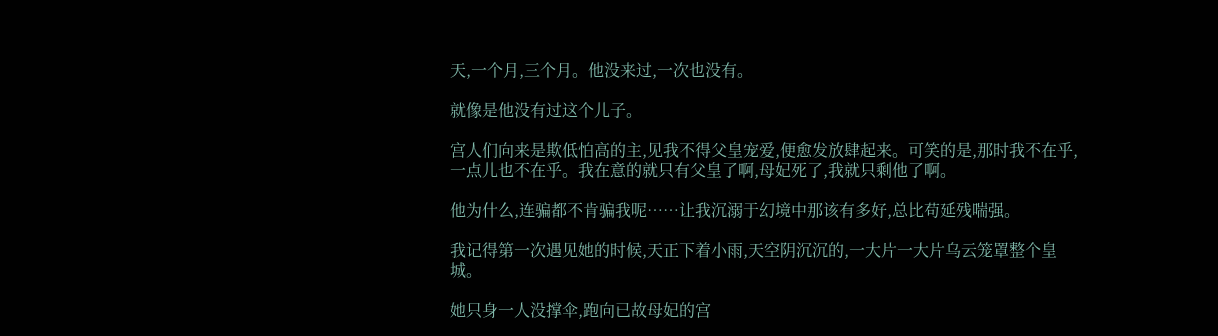天,一个月,三个月。他没来过,一次也没有。

就像是他没有过这个儿子。

宫人们向来是欺低怕高的主,见我不得父皇宠爱,便愈发放肆起来。可笑的是,那时我不在乎,一点儿也不在乎。我在意的就只有父皇了啊,母妃死了,我就只剩他了啊。

他为什么,连骗都不肯骗我呢……让我沉溺于幻境中那该有多好,总比苟延残喘强。

我记得第一次遇见她的时候,天正下着小雨,天空阴沉沉的,一大片一大片乌云笼罩整个皇城。

她只身一人没撑伞,跑向已故母妃的宫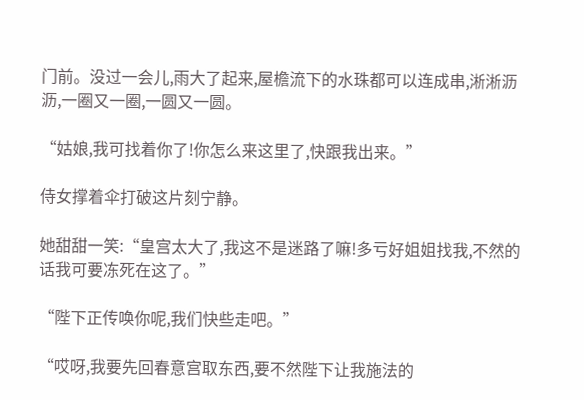门前。没过一会儿,雨大了起来,屋檐流下的水珠都可以连成串,淅淅沥沥,一圈又一圈,一圆又一圆。

“姑娘,我可找着你了!你怎么来这里了,快跟我出来。”

侍女撑着伞打破这片刻宁静。

她甜甜一笑:“皇宫太大了,我这不是迷路了嘛!多亏好姐姐找我,不然的话我可要冻死在这了。”

“陛下正传唤你呢,我们快些走吧。”

“哎呀,我要先回春意宫取东西,要不然陛下让我施法的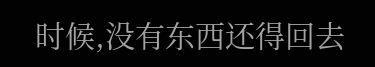时候,没有东西还得回去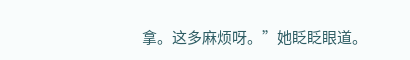拿。这多麻烦呀。”她眨眨眼道。